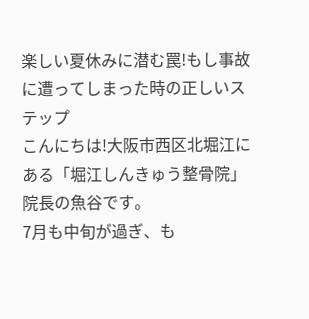楽しい夏休みに潜む罠!もし事故に遭ってしまった時の正しいステップ
こんにちは!大阪市西区北堀江にある「堀江しんきゅう整骨院」院長の魚谷です。
7月も中旬が過ぎ、も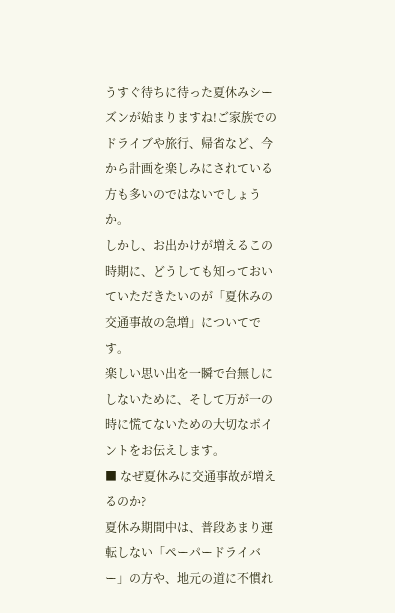うすぐ待ちに待った夏休みシーズンが始まりますね!ご家族でのドライブや旅行、帰省など、今から計画を楽しみにされている方も多いのではないでしょうか。
しかし、お出かけが増えるこの時期に、どうしても知っておいていただきたいのが「夏休みの交通事故の急増」についてです。
楽しい思い出を一瞬で台無しにしないために、そして万が一の時に慌てないための大切なポイントをお伝えします。
■ なぜ夏休みに交通事故が増えるのか?
夏休み期間中は、普段あまり運転しない「ペーパードライバー」の方や、地元の道に不慣れ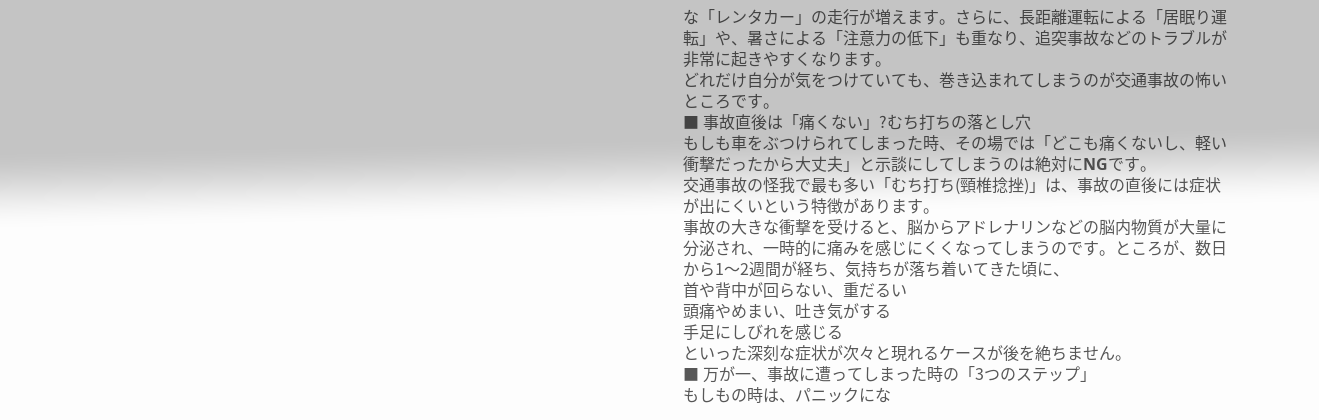な「レンタカー」の走行が増えます。さらに、長距離運転による「居眠り運転」や、暑さによる「注意力の低下」も重なり、追突事故などのトラブルが非常に起きやすくなります。
どれだけ自分が気をつけていても、巻き込まれてしまうのが交通事故の怖いところです。
■ 事故直後は「痛くない」?むち打ちの落とし穴
もしも車をぶつけられてしまった時、その場では「どこも痛くないし、軽い衝撃だったから大丈夫」と示談にしてしまうのは絶対にNGです。
交通事故の怪我で最も多い「むち打ち(頸椎捻挫)」は、事故の直後には症状が出にくいという特徴があります。
事故の大きな衝撃を受けると、脳からアドレナリンなどの脳内物質が大量に分泌され、一時的に痛みを感じにくくなってしまうのです。ところが、数日から1〜2週間が経ち、気持ちが落ち着いてきた頃に、
首や背中が回らない、重だるい
頭痛やめまい、吐き気がする
手足にしびれを感じる
といった深刻な症状が次々と現れるケースが後を絶ちません。
■ 万が一、事故に遭ってしまった時の「3つのステップ」
もしもの時は、パニックにな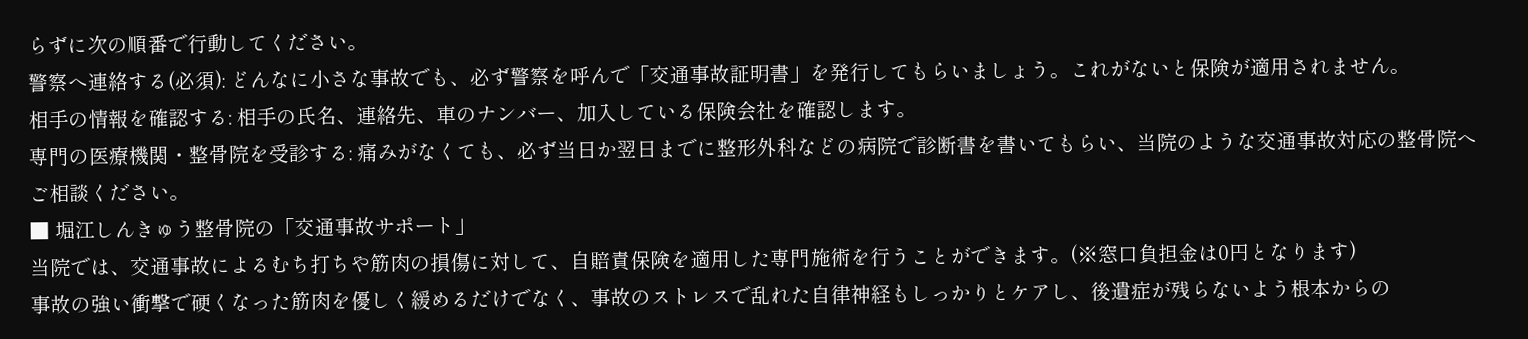らずに次の順番で行動してください。
警察へ連絡する(必須): どんなに小さな事故でも、必ず警察を呼んで「交通事故証明書」を発行してもらいましょう。これがないと保険が適用されません。
相手の情報を確認する: 相手の氏名、連絡先、車のナンバー、加入している保険会社を確認します。
専門の医療機関・整骨院を受診する: 痛みがなくても、必ず当日か翌日までに整形外科などの病院で診断書を書いてもらい、当院のような交通事故対応の整骨院へご相談ください。
■ 堀江しんきゅう整骨院の「交通事故サポート」
当院では、交通事故によるむち打ちや筋肉の損傷に対して、自賠責保険を適用した専門施術を行うことができます。(※窓口負担金は0円となります)
事故の強い衝撃で硬くなった筋肉を優しく緩めるだけでなく、事故のストレスで乱れた自律神経もしっかりとケアし、後遺症が残らないよう根本からの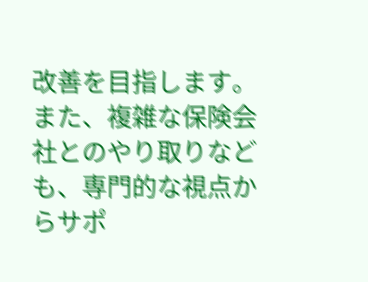改善を目指します。また、複雑な保険会社とのやり取りなども、専門的な視点からサポ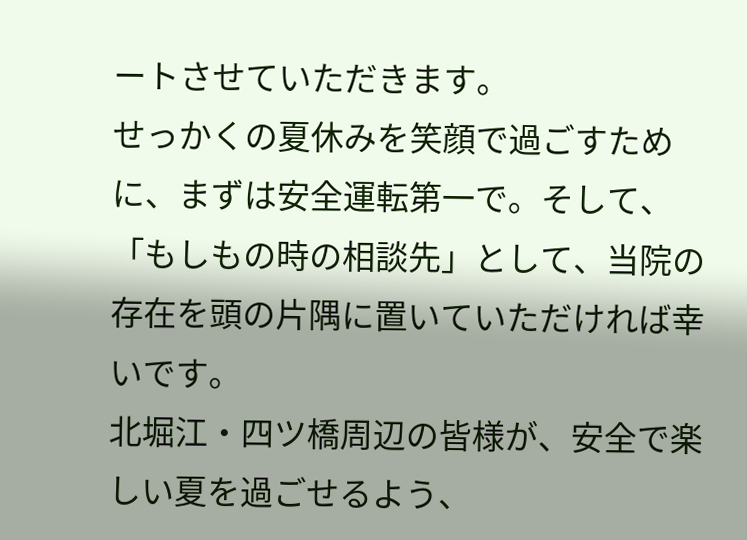ートさせていただきます。
せっかくの夏休みを笑顔で過ごすために、まずは安全運転第一で。そして、「もしもの時の相談先」として、当院の存在を頭の片隅に置いていただければ幸いです。
北堀江・四ツ橋周辺の皆様が、安全で楽しい夏を過ごせるよう、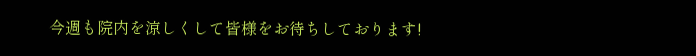今週も院内を涼しくして皆様をお待ちしております!